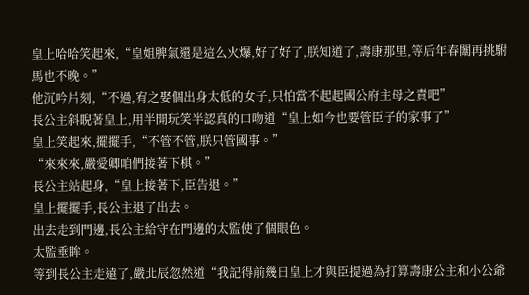皇上哈哈笑起來,“皇姐脾氣還是這么火爆,好了好了,朕知道了,壽康那里,等后年春闈再挑駙馬也不晚。”
他沉吟片刻,“不過,宥之娶個出身太低的女子,只怕當不起起國公府主母之責吧”
長公主斜睨著皇上,用半開玩笑半認真的口吻道“皇上如今也要管臣子的家事了”
皇上笑起來,擺擺手,“不管不管,朕只管國事。”
“來來來,嚴愛卿咱們接著下棋。”
長公主站起身,“皇上接著下,臣告退。”
皇上擺擺手,長公主退了出去。
出去走到門邊,長公主給守在門邊的太監使了個眼色。
太監垂眸。
等到長公主走遠了,嚴北辰忽然道“我記得前幾日皇上才與臣提過為打算壽康公主和小公爺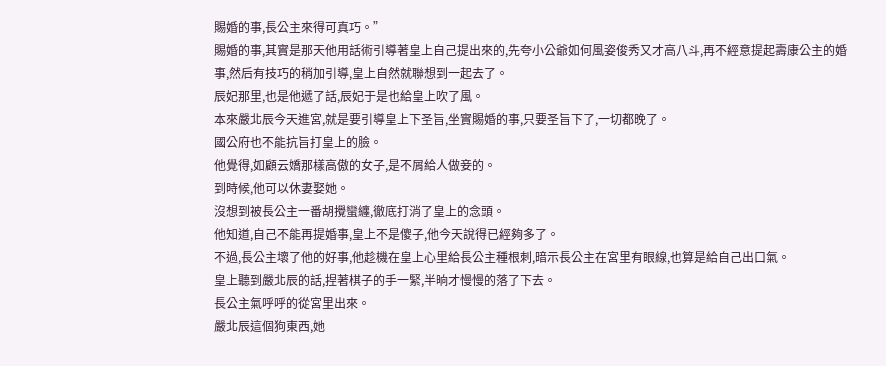賜婚的事,長公主來得可真巧。”
賜婚的事,其實是那天他用話術引導著皇上自己提出來的,先夸小公爺如何風姿俊秀又才高八斗,再不經意提起壽康公主的婚事,然后有技巧的稍加引導,皇上自然就聯想到一起去了。
辰妃那里,也是他遞了話,辰妃于是也給皇上吹了風。
本來嚴北辰今天進宮,就是要引導皇上下圣旨,坐實賜婚的事,只要圣旨下了,一切都晚了。
國公府也不能抗旨打皇上的臉。
他覺得,如顧云嬌那樣高傲的女子,是不屑給人做妾的。
到時候,他可以休妻娶她。
沒想到被長公主一番胡攪蠻纏,徹底打消了皇上的念頭。
他知道,自己不能再提婚事,皇上不是傻子,他今天說得已經夠多了。
不過,長公主壞了他的好事,他趁機在皇上心里給長公主種根刺,暗示長公主在宮里有眼線,也算是給自己出口氣。
皇上聽到嚴北辰的話,捏著棋子的手一緊,半晌才慢慢的落了下去。
長公主氣呼呼的從宮里出來。
嚴北辰這個狗東西,她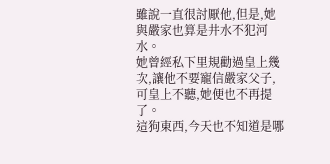雖說一直很討厭他,但是,她與嚴家也算是井水不犯河水。
她曾經私下里規勸過皇上幾次,讓他不要寵信嚴家父子,可皇上不聽,她便也不再提了。
這狗東西,今天也不知道是哪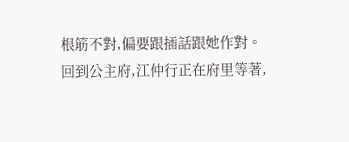根筋不對,偏要跟插話跟她作對。
回到公主府,江仲行正在府里等著,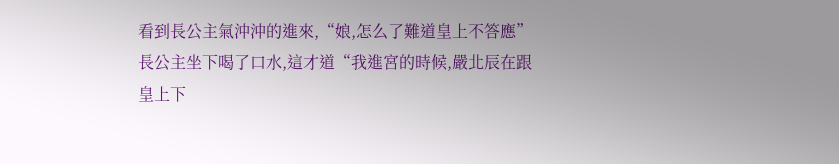看到長公主氣沖沖的進來,“娘,怎么了難道皇上不答應”
長公主坐下喝了口水,這才道“我進宮的時候,嚴北辰在跟皇上下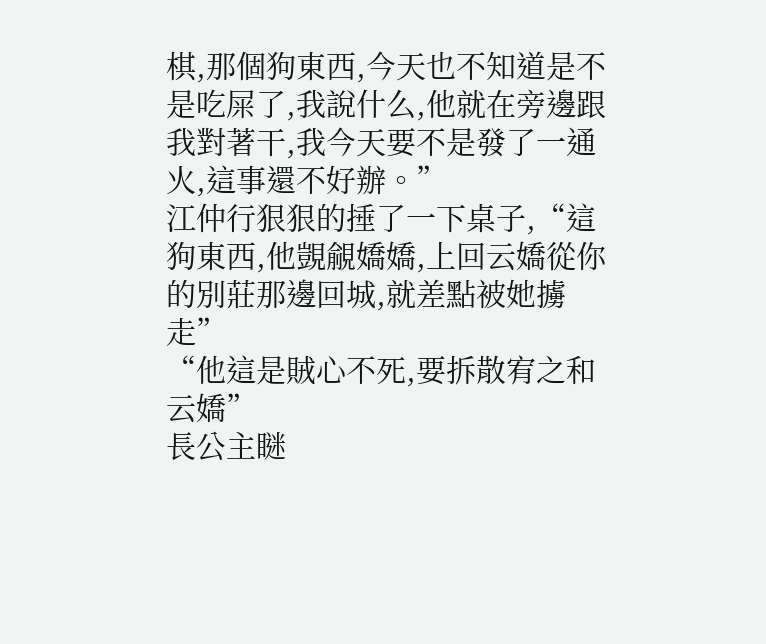棋,那個狗東西,今天也不知道是不是吃屎了,我說什么,他就在旁邊跟我對著干,我今天要不是發了一通火,這事還不好辦。”
江仲行狠狠的捶了一下桌子,“這狗東西,他覬覦嬌嬌,上回云嬌從你的別莊那邊回城,就差點被她擄走”
“他這是賊心不死,要拆散宥之和云嬌”
長公主瞇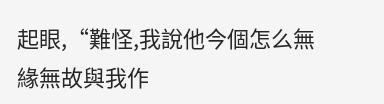起眼,“難怪,我說他今個怎么無緣無故與我作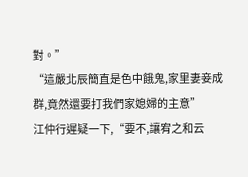對。”
“這嚴北辰簡直是色中餓鬼,家里妻妾成群,竟然還要打我們家媳婦的主意”
江仲行遲疑一下,“要不,讓宥之和云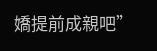嬌提前成親吧”